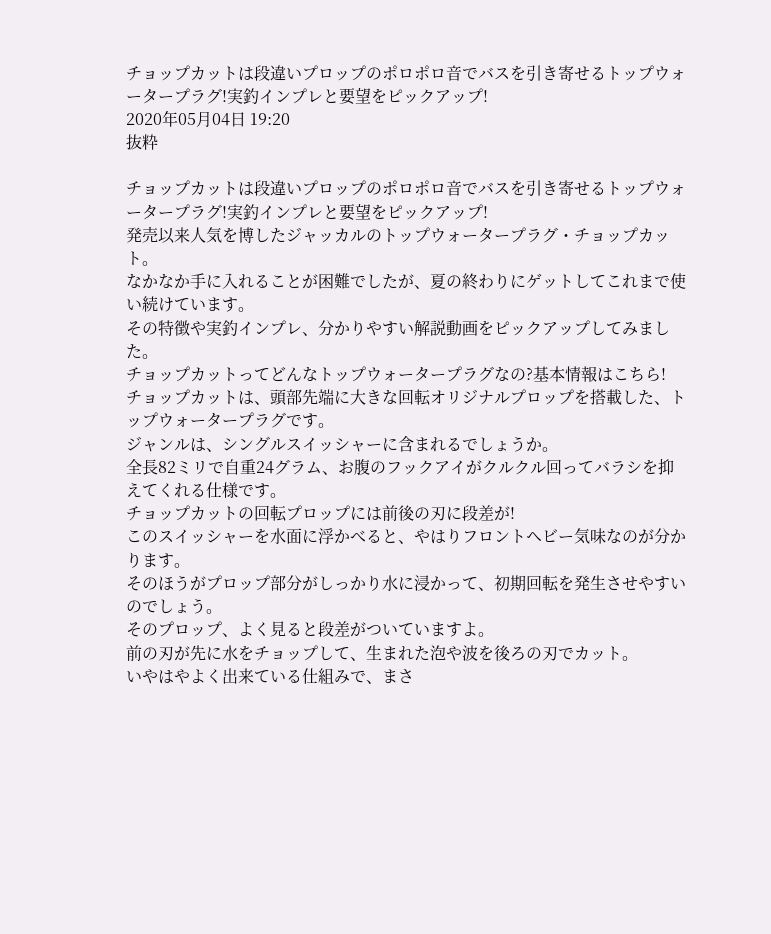チョップカットは段違いプロップのポロポロ音でバスを引き寄せるトップウォータープラグ!実釣インプレと要望をピックアップ!
2020年05月04日 19:20
抜粋

チョップカットは段違いプロップのポロポロ音でバスを引き寄せるトップウォータープラグ!実釣インプレと要望をピックアップ!
発売以来人気を博したジャッカルのトップウォータープラグ・チョップカット。
なかなか手に入れることが困難でしたが、夏の終わりにゲットしてこれまで使い続けています。
その特徴や実釣インプレ、分かりやすい解説動画をピックアップしてみました。
チョップカットってどんなトップウォータープラグなの?基本情報はこちら!
チョップカットは、頭部先端に大きな回転オリジナルプロップを搭載した、トップウォータープラグです。
ジャンルは、シングルスイッシャーに含まれるでしょうか。
全長82ミリで自重24グラム、お腹のフックアイがクルクル回ってバラシを抑えてくれる仕様です。
チョップカットの回転プロップには前後の刃に段差が!
このスイッシャーを水面に浮かべると、やはりフロントヘビー気味なのが分かります。
そのほうがプロップ部分がしっかり水に浸かって、初期回転を発生させやすいのでしょう。
そのプロップ、よく見ると段差がついていますよ。
前の刃が先に水をチョップして、生まれた泡や波を後ろの刃でカット。
いやはやよく出来ている仕組みで、まさ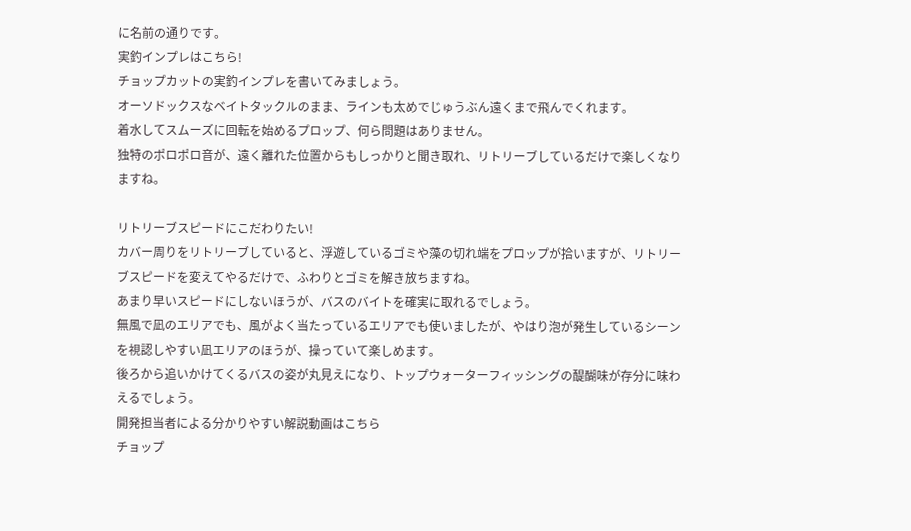に名前の通りです。
実釣インプレはこちら!
チョップカットの実釣インプレを書いてみましょう。
オーソドックスなベイトタックルのまま、ラインも太めでじゅうぶん遠くまで飛んでくれます。
着水してスムーズに回転を始めるプロップ、何ら問題はありません。
独特のポロポロ音が、遠く離れた位置からもしっかりと聞き取れ、リトリーブしているだけで楽しくなりますね。

リトリーブスピードにこだわりたい!
カバー周りをリトリーブしていると、浮遊しているゴミや藻の切れ端をプロップが拾いますが、リトリーブスピードを変えてやるだけで、ふわりとゴミを解き放ちますね。
あまり早いスピードにしないほうが、バスのバイトを確実に取れるでしょう。
無風で凪のエリアでも、風がよく当たっているエリアでも使いましたが、やはり泡が発生しているシーンを視認しやすい凪エリアのほうが、操っていて楽しめます。
後ろから追いかけてくるバスの姿が丸見えになり、トップウォーターフィッシングの醍醐味が存分に味わえるでしょう。
開発担当者による分かりやすい解説動画はこちら
チョップ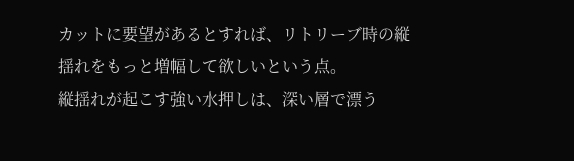カットに要望があるとすれば、リトリーブ時の縦揺れをもっと増幅して欲しいという点。
縦揺れが起こす強い水押しは、深い層で漂う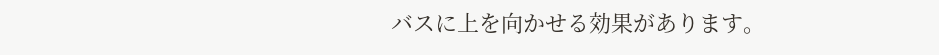バスに上を向かせる効果があります。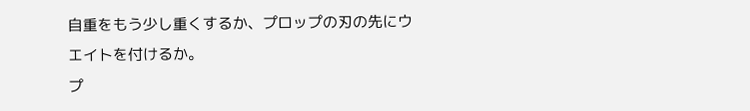自重をもう少し重くするか、プロップの刃の先にウエイトを付けるか。
プ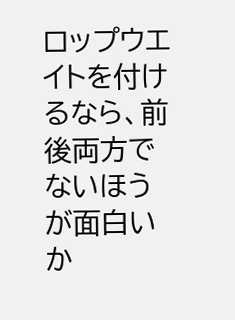ロップウエイトを付けるなら、前後両方でないほうが面白いか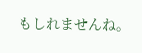もしれませんね。